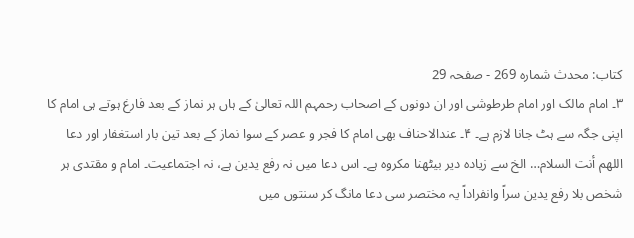کتاب: محدث شمارہ 269 - صفحہ 29
۳۔ امام مالک اور امام طرطوشی اور ان دونوں کے اصحاب رحمہم اللہ تعالیٰ کے ہاں ہر نماز کے بعد فارغ ہوتے ہی امام کا اپنی جگہ سے ہٹ جانا لازم ہے۔ ۴۔ عندالاحناف بھی امام کا فجر و عصر کے سوا نماز کے بعد تین بار استغفار اور دعا اللهم أنت السلام… الخ سے زیادہ دیر بیٹھنا مکروہ ہے۔ اس دعا میں نہ رفع یدین ہے، نہ اجتماعیت۔ امام و مقتدی ہر شخص بلا رفع یدین سراً وانفراداً یہ مختصر سی دعا مانگ کر سنتوں میں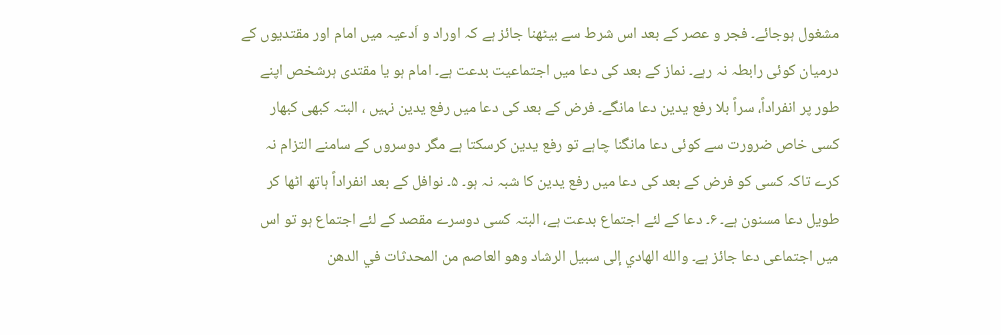مشغول ہوجائے۔ فجر و عصر کے بعد اس شرط سے بیٹھنا جائز ہے کہ اوراد و اَدعیہ میں امام اور مقتدیوں کے درمیان کوئی رابطہ نہ رہے۔ نماز کے بعد کی دعا میں اجتماعیت بدعت ہے۔ امام ہو یا مقتدی ہرشخص اپنے طور پر انفراداً، سراً بلا رفع یدین دعا مانگے۔ فرض کے بعد کی دعا میں رفع یدین نہیں ، البتہ کبھی کبھار کسی خاص ضرورت سے کوئی دعا مانگنا چاہے تو رفع یدین کرسکتا ہے مگر دوسروں کے سامنے التزام نہ کرے تاکہ کسی کو فرض کے بعد کی دعا میں رفع یدین کا شبہ نہ ہو۔ ۵۔ نوافل کے بعد انفراداً ہاتھ اٹھا کر طویل دعا مسنون ہے۔ ۶۔ دعا کے لئے اجتماع بدعت ہے، البتہ کسی دوسرے مقصد کے لئے اجتماع ہو تو اس میں اجتماعی دعا جائز ہے۔ والله الهادي إلی سبيل الرشاد وهو العاصم من المحدثات في الدهن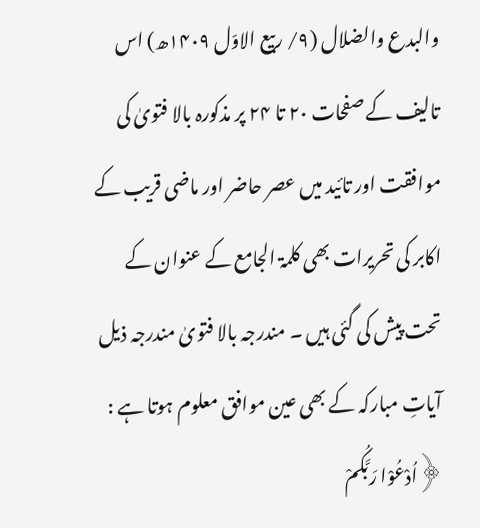والبدع والضلال (۹/ ربیع الاوّل ۱۴۰۹ھ) اس تالیف کے صفحات ۲۰ تا ۲۴ پر مذکورہ بالا فتویٰ کی موافقت اور تائید میں عصر حاضر اور ماضی قریب کے اکابر کی تحریرات بھی کلمۃ الجامع کے عنوان کے تحت پیش کی گئی ہیں ۔ مندرجہ بالا فتویٰ مندرجہ ذیل آیاتِ مبارکہ کے بھی عین موافق معلوم ہوتا ہے : ﴿اُدْعُوْا رَبَّکُمْ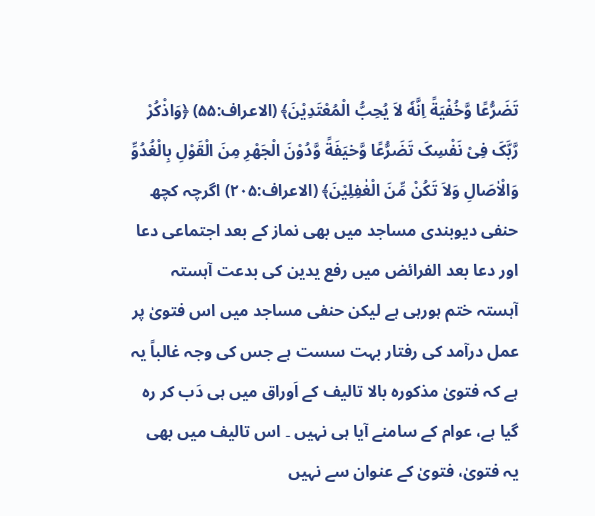تَضَرُّعًا وَّخُفْيَةً اِنَّهٗ لاَ يُحِبُّ الْمُعْتَدِيْنَ﴾ (الاعراف:۵۵) ﴿وَاذْکُرْ رَّبَّکَ فِیْ نَفْسِکَ تَضَرُّعًا وَّخيَفَةً وَّدُوْنَ الْجَهْرِ مِنَ الْقَوْلِ بِالْغُدُوِّ وَالْاٰصَالِ وَلاَ تَکُنْ مِّنَ الْغٰفِلِيْنَ﴾ (الاعراف:۲۰۵) اگرچہ کچھ حنفی دیوبندی مساجد میں بھی نماز کے بعد اجتماعی دعا اور دعا بعد الفرائض میں رفع یدین کی بدعت آہستہ آہستہ ختم ہورہی ہے لیکن حنفی مساجد میں اس فتویٰ پر عمل درآمد کی رفتار بہت سست ہے جس کی وجہ غالباً یہ ہے کہ فتویٰ مذکورہ بالا تالیف کے اَوراق میں ہی دَب کر رہ گیا ہے، عوام کے سامنے آیا ہی نہیں ۔ اس تالیف میں بھی یہ فتویٰ، فتویٰ کے عنوان سے نہیں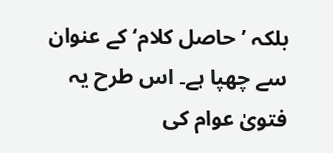بلکہ ’حاصل کلام‘ کے عنوان سے چھپا ہے۔ اس طرح یہ فتویٰ عوام کی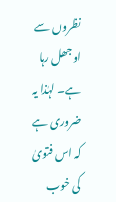نظروں سے اوجھل رہا ہے۔ لہٰذا یہ ضروری ہے کہ اس فتویٰ کی خوب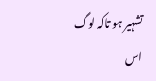تشہیر ہو تاکہ لوگ اس